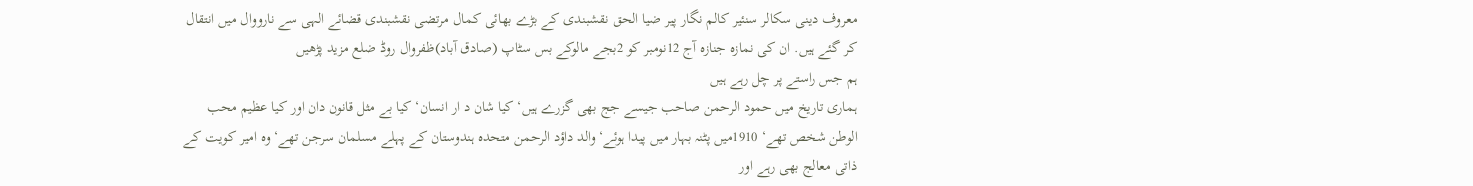معروف دینی سکالر سنئیر کالم نگار پیر ضیا الحق نقشبندی کے بڑے بھائی کمال مرتضی نقشبندی قضائے الہی سے نارووال میں انتقال کر گئے ہیں. ان کی نمازہ جنازہ آج 12نومبر کو 2بجے مالوکے بس سٹاپ (صادق آباد)ظفروال روڈ ضلع مزید پڑھیں
ہم جس راستے پر چل رہے ہیں
ہماری تاریخ میں حمود الرحمن صاحب جیسے جج بھی گزرے ہیں‘ کیا شان د ار انسان‘ کیا بے مثل قانون دان اور کیا عظیم محب الوطن شخص تھے‘ 1910میں پٹنہ بہار میں پیدا ہوئے‘ والد داؤد الرحمن متحدہ ہندوستان کے پہلے مسلمان سرجن تھے‘ وہ امیر کویت کے ذاتی معالج بھی رہے اور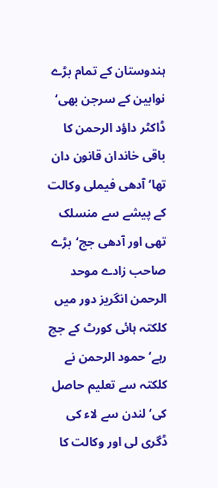ہندوستان کے تمام بڑے نوابین کے سرجن بھی‘ ڈاکٹر داؤد الرحمن کا باقی خاندان قانون دان تھا‘ آدھی فیملی وکالت کے پیشے سے منسلک تھی اور آدھی جج‘بڑے صاحب زادے موحد الرحمن انگریز دور میں کلکتہ ہائی کورٹ کے جج رہے‘ حمود الرحمن نے کلکتہ سے تعلیم حاصل کی‘ لندن سے لاء کی ڈگری لی اور وکالت کا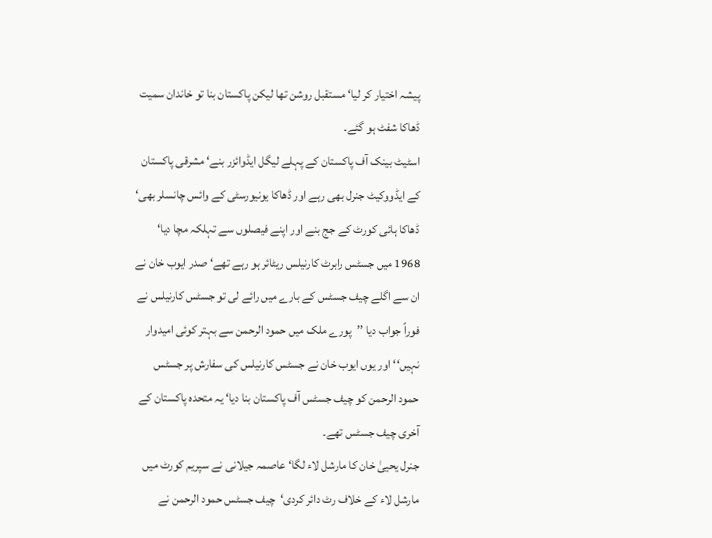پیشہ اختیار کر لیا‘ مستقبل روشن تھا لیکن پاکستان بنا تو خاندان سمیت ڈھاکا شفٹ ہو گئے۔
اسٹیٹ بینک آف پاکستان کے پہلے لیگل ایڈوائزر بنے‘ مشرقی پاکستان کے ایڈووکیٹ جنرل بھی رہے اور ڈھاکا یونیورسٹی کے وائس چانسلر بھی‘ ڈھاکا ہائی کورٹ کے جج بنے اور اپنے فیصلوں سے تہلکہ مچا دیا‘ 1968 میں جسٹس رابرٹ کارنیلس ریٹائر ہو رہے تھے‘ صدر ایوب خان نے ان سے اگلے چیف جسٹس کے بارے میں رائے لی تو جسٹس کارنیلس نے فوراً جواب دیا ’’پورے ملک میں حمود الرحمن سے بہتر کوئی امیدوار نہیں‘‘ اور یوں ایوب خان نے جسٹس کارنیلس کی سفارش پر جسٹس حمود الرحمن کو چیف جسٹس آف پاکستان بنا دیا‘ یہ متحدہ پاکستان کے آخری چیف جسٹس تھے۔
جنرل یحییٰ خان کا مارشل لاء لگا‘ عاصمہ جیلانی نے سپریم کورٹ میں مارشل لاء کے خلاف رٹ دائر کردی‘چیف جسٹس حمود الرحمن نے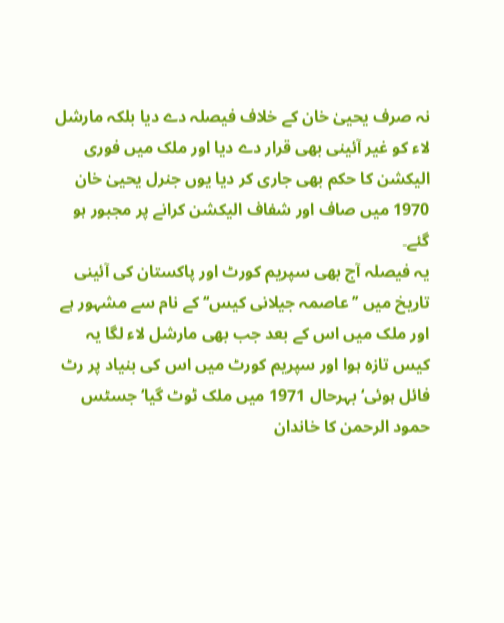نہ صرف یحییٰ خان کے خلاف فیصلہ دے دیا بلکہ مارشل لاء کو غیر آئینی بھی قرار دے دیا اور ملک میں فوری الیکشن کا حکم بھی جاری کر دیا یوں جنرل یحییٰ خان 1970 میں صاف اور شفاف الیکشن کرانے پر مجبور ہو گئے۔
یہ فیصلہ آج بھی سپریم کورٹ اور پاکستان کی آئینی تاریخ میں ’’عاصمہ جیلانی کیس‘‘ کے نام سے مشہور ہے اور ملک میں اس کے بعد جب بھی مارشل لاء لگا یہ کیس تازہ ہوا اور سپریم کورٹ میں اس کی بنیاد پر رٹ فائل ہوئی‘ بہرحال 1971 میں ملک ٹوٹ گیا‘ جسٹس حمود الرحمن کا خاندان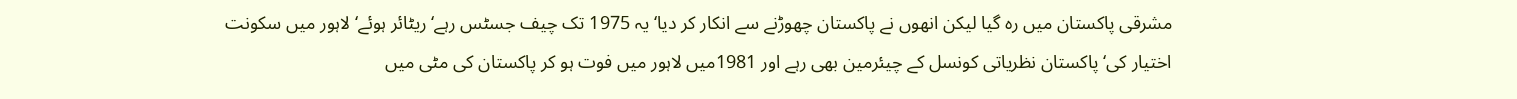مشرقی پاکستان میں رہ گیا لیکن انھوں نے پاکستان چھوڑنے سے انکار کر دیا‘ یہ 1975 تک چیف جسٹس رہے‘ ریٹائر ہوئے‘ لاہور میں سکونت اختیار کی‘ پاکستان نظریاتی کونسل کے چیئرمین بھی رہے اور 1981میں لاہور میں فوت ہو کر پاکستان کی مٹی میں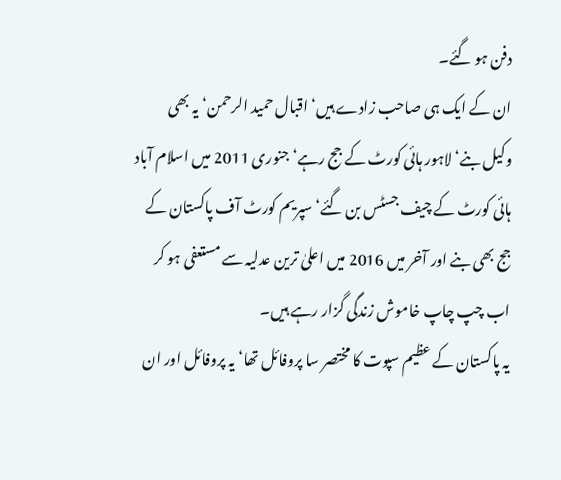دفن ہو گئے۔
ان کے ایک ہی صاحب زادے ہیں‘ اقبال حمید الرحمن‘ یہ بھی وکیل بنے‘ لاہور ہائی کورٹ کے جج رہے‘ جنوری 2011 میں اسلام آباد ہائی کورٹ کے چیف جسٹس بن گئے‘ سپریم کورٹ آف پاکستان کے جج بھی بنے اور آخر میں 2016 میں اعلیٰ ترین عدلیہ سے مستعفی ہو کر اب چپ چاپ خاموش زندگی گزار رہے ہیں۔
یہ پاکستان کے عظیم سپوت کا مختصر سا پروفائل تھا‘ یہ پروفائل اور ان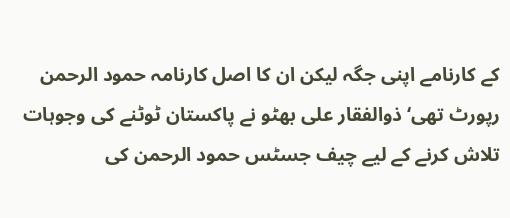کے کارنامے اپنی جگہ لیکن ان کا اصل کارنامہ حمود الرحمن رپورٹ تھی‘ ذوالفقار علی بھٹو نے پاکستان ٹوٹنے کی وجوہات تلاش کرنے کے لیے چیف جسٹس حمود الرحمن کی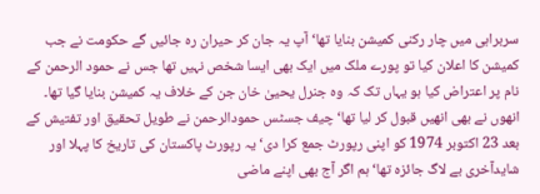سربراہی میں چار رکنی کمیشن بنایا تھا‘ آپ یہ جان کر حیران رہ جائیں گے حکومت نے جب کمیشن کا اعلان کیا تو پورے ملک میں ایک بھی ایسا شخص نہیں تھا جس نے حمود الرحمن کے نام پر اعتراض کیا ہو یہاں تک کہ وہ جنرل یحییٰ خان جن کے خلاف یہ کمیشن بنایا گیا تھا۔
انھوں نے بھی انھیں قبول کر لیا تھا‘ چیف جسٹس حمودالرحمن نے طویل تحقیق اور تفتیش کے بعد 23 اکتوبر 1974 کو اپنی رپورٹ جمع کرا دی‘ یہ رپورٹ پاکستان کی تاریخ کا پہلا اور شایدآخری بے لاگ جائزہ تھا‘ ہم اگر آج بھی اپنے ماضی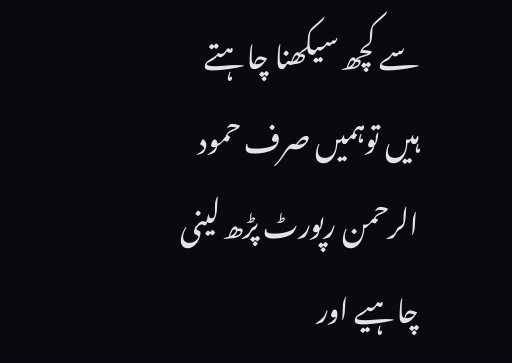سے کچھ سیکھنا چاہتے ہیں توہمیں صرف حمود الرحمن رپورٹ پڑھ لینی چاہیے اور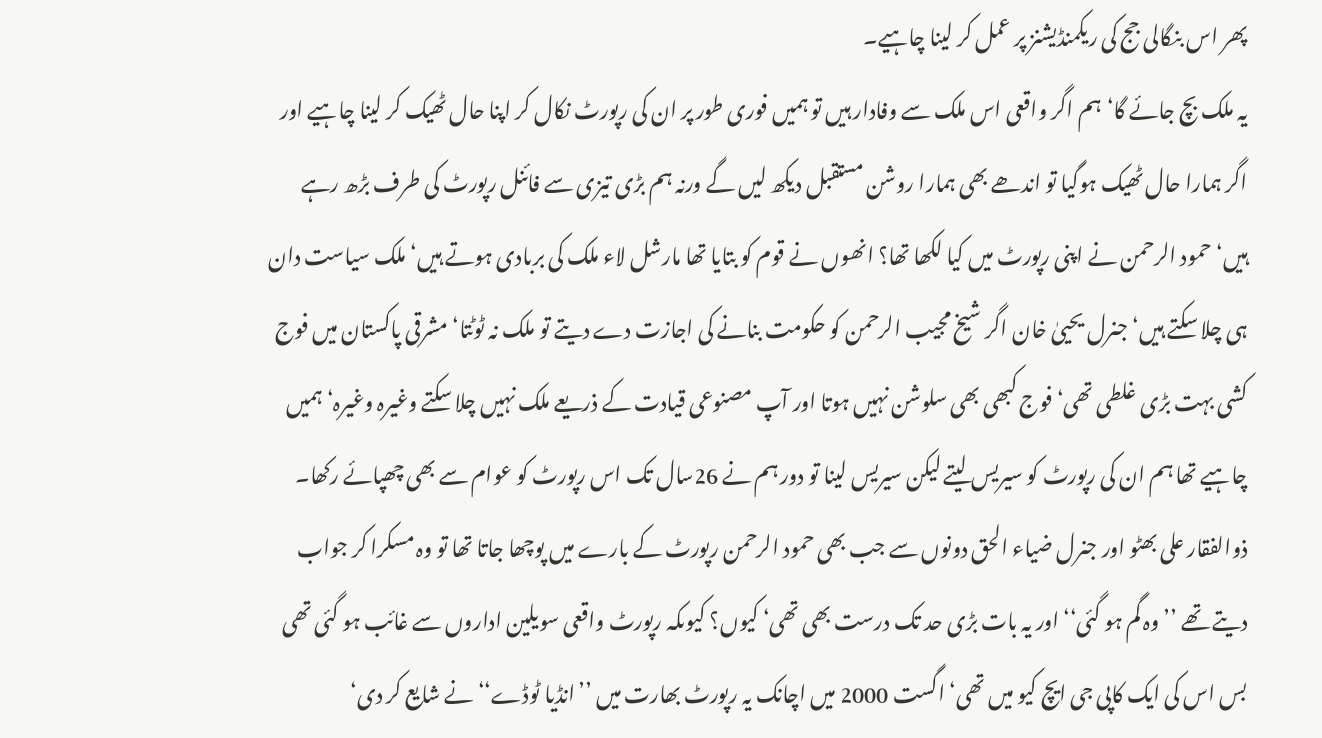پھر اس بنگالی جج کی ریکمنڈیشنز پر عمل کر لینا چاہیے۔
یہ ملک بچ جائے گا‘ہم اگر واقعی اس ملک سے وفادار ہیں تو ہمیں فوری طور پر ان کی رپورٹ نکال کر اپنا حال ٹھیک کر لینا چاہیے اور اگر ہمارا حال ٹھیک ہوگیا تو اندھے بھی ہمارا روشن مستقبل دیکھ لیں گے ورنہ ہم بڑی تیزی سے فائنل رپورٹ کی طرف بڑھ رہے ہیں‘ حمود الرحمن نے اپنی رپورٹ میں کیا لکھا تھا؟ انھوں نے قوم کو بتایا تھا مارشل لاء ملک کی بربادی ہوتے ہیں‘ ملک سیاست دان ہی چلا سکتے ہیں‘ جنرل یحییٰ خان اگر شیخ مجیب الرحمن کو حکومت بنانے کی اجازت دے دیتے تو ملک نہ ٹوٹتا‘ مشرقی پاکستان میں فوج کشی بہت بڑی غلطی تھی‘ فوج کبھی بھی سلوشن نہیں ہوتا اور آپ مصنوعی قیادت کے ذریعے ملک نہیں چلا سکتے وغیرہ وغیرہ‘ ہمیں چاہیے تھا ہم ان کی رپورٹ کو سیریس لیتے لیکن سیریس لینا تو دور ہم نے 26سال تک اس رپورٹ کو عوام سے بھی چھپائے رکھا۔
ذوالفقار علی بھٹو اور جنرل ضیاء الحق دونوں سے جب بھی حمود الرحمن رپورٹ کے بارے میں پوچھا جاتا تھا تو وہ مسکرا کر جواب دیتے تھے ’’وہ گم ہو گئی‘‘ اور یہ بات بڑی حد تک درست بھی تھی‘ کیوں؟ کیوںکہ رپورٹ واقعی سویلین اداروں سے غائب ہو گئی تھی بس اس کی ایک کاپی جی ایچ کیو میں تھی‘ اگست 2000 میں اچانک یہ رپورٹ بھارت میں ’’انڈیا ٹوڈے‘‘ نے شایع کر دی‘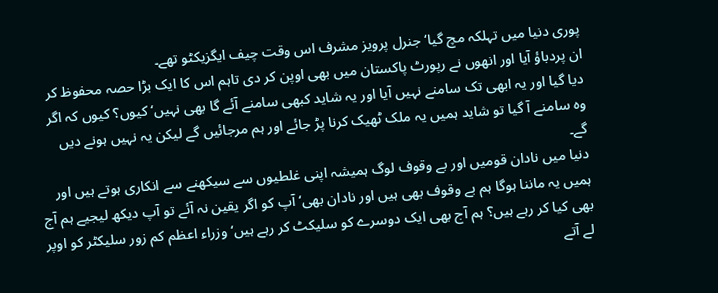پوری دنیا میں تہلکہ مچ گیا‘ جنرل پرویز مشرف اس وقت چیف ایگزیکٹو تھے۔
ان پردباؤ آیا اور انھوں نے رپورٹ پاکستان میں بھی اوپن کر دی تاہم اس کا ایک بڑا حصہ محفوظ کر دیا گیا اور یہ ابھی تک سامنے نہیں آیا اور یہ شاید کبھی سامنے آئے گا بھی نہیں‘ کیوں؟ کیوں کہ اگر وہ سامنے آ گیا تو شاید ہمیں یہ ملک ٹھیک کرنا پڑ جائے اور ہم مرجائیں گے لیکن یہ نہیں ہونے دیں گے۔
دنیا میں نادان قومیں اور بے وقوف لوگ ہمیشہ اپنی غلطیوں سے سیکھنے سے انکاری ہوتے ہیں اور ہمیں یہ ماننا ہوگا ہم بے وقوف بھی ہیں اور نادان بھی‘ آپ کو اگر یقین نہ آئے تو آپ دیکھ لیجیے ہم آج بھی کیا کر رہے ہیں؟ ہم آج بھی ایک دوسرے کو سلیکٹ کر رہے ہیں‘ وزراء اعظم کم زور سلیکٹر کو اوپر لے آتے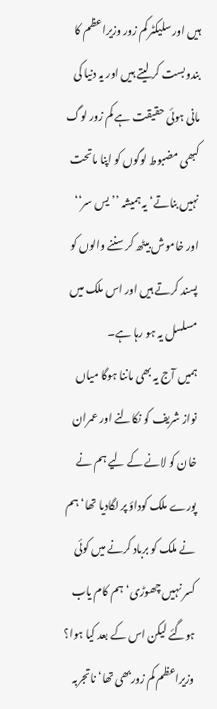ہیں اور سلیکٹر کم زور وزیراعظم کا بندوبست کر لیتے ہیں اور یہ دنیا کی مانی ہوئی حقیقت ہے کم زور لوگ کبھی مضبوط لوگوں کو اپنا ماتحت نہیں بناتے‘ یہ ہمیشہ ’’یس سر‘‘ اور خاموش بیٹھ کر سننے والوں کو پسند کرتے ہیں اور اس ملک میں مسلسل یہ ہو رہا ہے۔
ہمیں آج یہ بھی ماننا ہوگا میاں نواز شریف کو نکالنے اور عمران خان کو لانے کے لیے ہم نے پورے ملک کوداؤ پر لگادیا تھا‘ ہم نے ملک کو برباد کرنے میں کوئی کسر نہیں چھوڑی‘ ہم کام یاب ہوگئے لیکن اس کے بعد کیا ہوا؟ وزیراعظم کم زوربھی تھا‘ ناتجربہ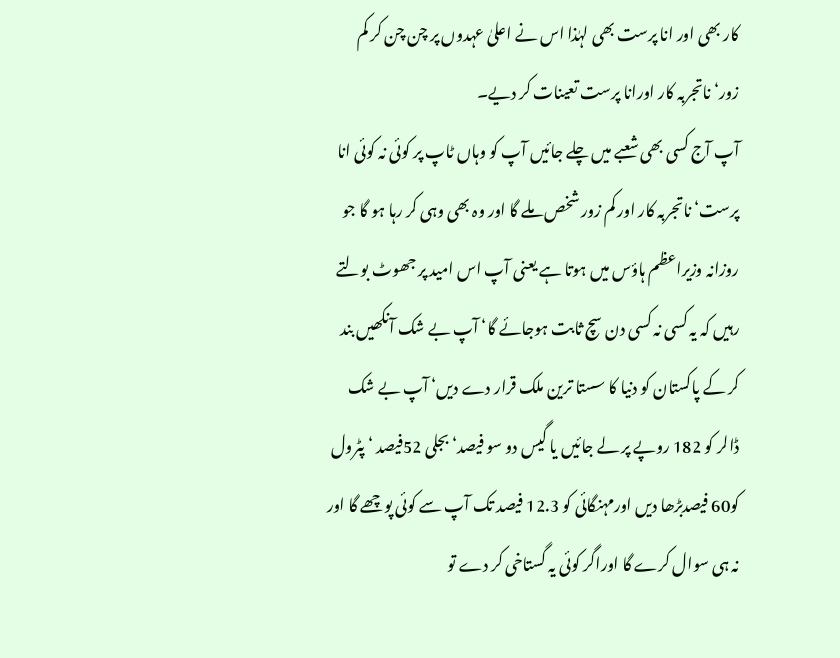کار بھی اور انا پرست بھی لہٰذا اس نے اعلیٰ عہدوں پر چن چن کر کم زور‘ ناتجربہ کار اورانا پرست تعینات کر دیے۔
آپ آج کسی بھی شعبے میں چلے جائیں آپ کو وہاں ٹاپ پر کوئی نہ کوئی انا پرست‘ ناتجربہ کار اور کم زور شخص ملے گا اور وہ بھی وہی کر رہا ہو گا جو روزانہ وزیراعظم ہاؤس میں ہوتا ہے یعنی آپ اس امید پر جھوٹ بولتے رہیں کہ یہ کسی نہ کسی دن سچ ثابت ہوجائے گا‘ آپ بے شک آنکھیں بند کر کے پاکستان کو دنیا کا سستا ترین ملک قرار دے دیں‘ آپ بے شک ڈالر کو 182 روپے پر لے جائیں یا گیس دو سو فیصد‘ بجلی 52فیصد ‘ پٹرول کو60 فیصدبڑھا دیں اورمہنگائی کو 12.3 فیصد تک آپ سے کوئی پوچھے گا اور نہ ہی سوال کرے گا اوراگر کوئی یہ گستاخی کر دے تو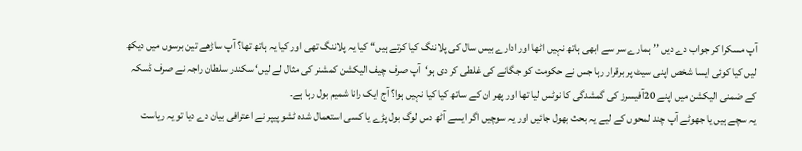آپ مسکرا کر جواب دے دیں ’’ہمارے سر سے ابھی ہاتھ نہیں اٹھا اور ادارے بیس سال کی پلاننگ کیا کرتے ہیں‘‘ کیا یہ پلاننگ تھی اور کیا یہ ہاتھ تھا؟ آپ ساڑھے تین برسوں میں دیکھ لیں کیا کوئی ایسا شخص اپنی سیٹ پر برقرار رہا جس نے حکومت کو جگانے کی غلطی کر دی ہو‘آپ صرف چیف الیکشن کمشنر کی مثال لے لیں‘ سکندر سلطان راجہ نے صرف ڈسکہ کے ضمنی الیکشن میں اپنے 20آفیسرز کی گمشدگی کا نوٹس لیا تھا اور پھر ان کے ساتھ کیا کیا نہیں ہوا؟ آج ایک رانا شمیم بول رہا ہے۔
یہ سچے ہیں یا جھوٹے آپ چند لمحوں کے لیے یہ بحث بھول جائیں اور یہ سوچیں اگر ایسے آٹھ دس لوگ بول پڑے یا کسی استعمال شدہ ٹشو پیپر نے اعترافی بیان دے دیا تو یہ ریاست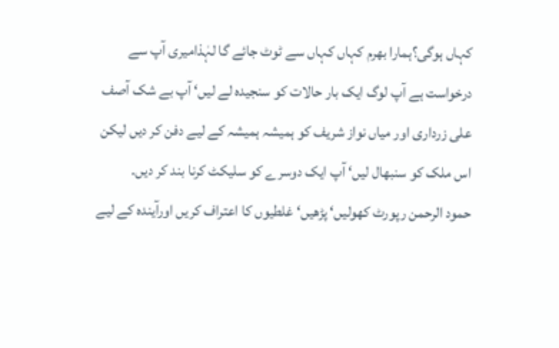کہاں ہوگی؟ہمارا بھرم کہاں کہاں سے ٹوٹ جائے گا لہٰذامیری آپ سے درخواست ہے آپ لوگ ایک بار حالات کو سنجیدہ لے لیں‘ آپ بے شک آصف علی زرداری اور میاں نواز شریف کو ہمیشہ ہمیشہ کے لیے دفن کر دیں لیکن اس ملک کو سنبھال لیں‘ آپ ایک دوسرے کو سلیکٹ کرنا بند کر دیں۔
حمود الرحمن رپورٹ کھولیں‘ پڑھیں‘ غلطیوں کا اعتراف کریں اورآیندہ کے لیے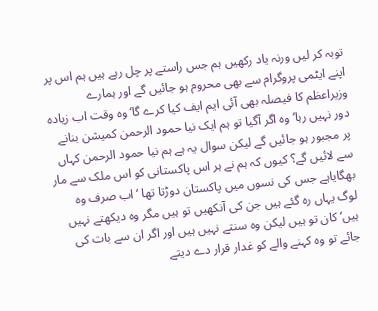توبہ کر لیں ورنہ یاد رکھیں ہم جس راستے پر چل رہے ہیں ہم اس پر اپنے ایٹمی پروگرام سے بھی محروم ہو جائیں گے اور ہمارے وزیراعظم کا فیصلہ بھی آئی ایم ایف کیا کرے گا‘وہ وقت اب زیادہ دور نہیں رہا‘ وہ اگر آگیا تو ہم ایک نیا حمود الرحمن کمیشن بنانے پر مجبور ہو جائیں گے لیکن سوال یہ ہے ہم نیا حمود الرحمن کہاں سے لائیں گے؟ کیوں کہ ہم نے ہر اس پاکستانی کو اس ملک سے مار بھگایاہے جس کی نسوں میں پاکستان دوڑتا تھا ‘اب صرف وہ لوگ یہاں رہ گئے ہیں جن کی آنکھیں تو ہیں مگر وہ دیکھتے نہیں ہیں‘ کان تو ہیں لیکن وہ سنتے نہیں ہیں اور اگر ان سے بات کی جائے تو وہ کہنے والے کو غدار قرار دے دیتے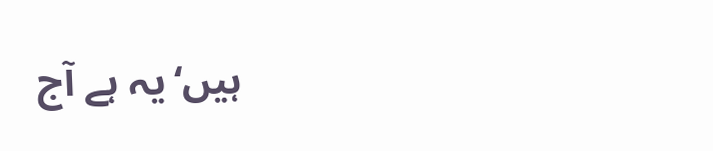ہیں‘یہ ہے آج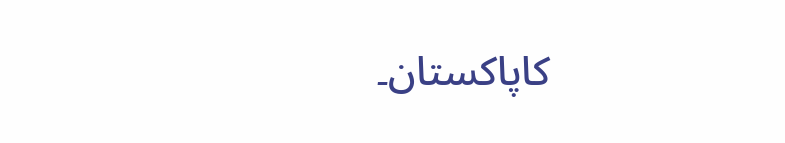کاپاکستان۔